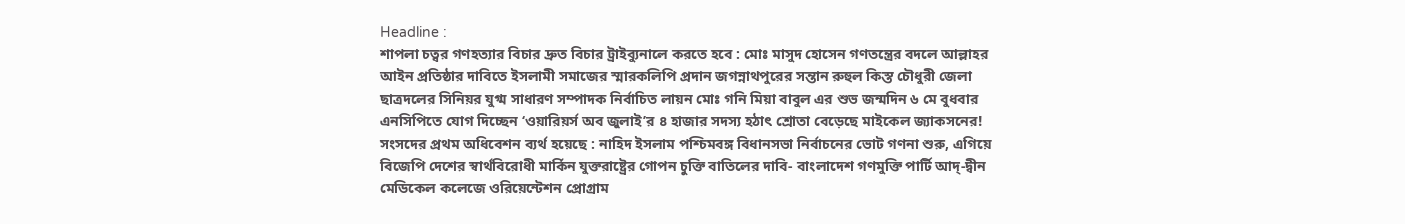Headline :
শাপলা চত্বর গণহত্যার বিচার দ্রুত বিচার ট্রাইব্যুনালে করতে হবে : মোঃ মাসুদ হোসেন গণতন্ত্রের বদলে আল্লাহর আইন প্রতিষ্ঠার দাবিতে ইসলামী সমাজের স্মারকলিপি প্রদান জগন্নাথপুরের সন্তান রুহুল কিস্ত চৌধুরী জেলা ছাত্রদলের সিনিয়র যুগ্ম সাধারণ সম্পাদক নির্বাচিত লায়ন মোঃ গনি মিয়া বাবুল এর শুভ জন্মদিন ৬ মে বুধবার এনসিপিতে যোগ দিচ্ছেন ‘ওয়ারিয়র্স অব জুলাই’র ৪ হাজার সদস্য হঠাৎ শ্রোতা বেড়েছে মাইকেল জ্যাকসনের! সংসদের প্রথম অধিবেশন ব্যর্থ হয়েছে : নাহিদ ইসলাম পশ্চিমবঙ্গ বিধানসভা নির্বাচনের ভোট গণনা শুরু, এগিয়ে বিজেপি দেশের স্বার্থবিরোধী মার্কিন যুক্তরাষ্ট্রের গোপন চুক্তি বাতিলের দাবি- বাংলাদেশ গণমুক্তি পার্টি আদ্-দ্বীন মেডিকেল কলেজে ওরিয়েন্টেশন প্রোগ্রাম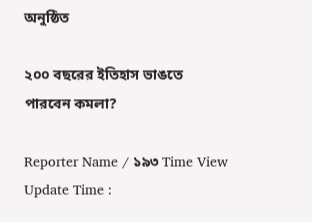অনুষ্ঠিত

২০০ বছরের ইতিহাস ভাঙতে পারবেন কমলা?

Reporter Name / ১৯৩ Time View
Update Time :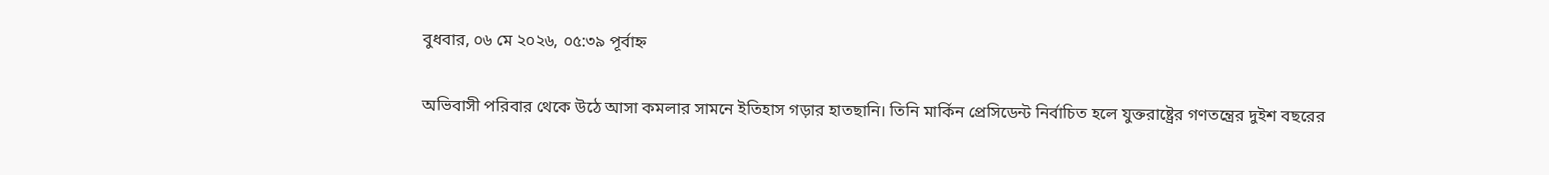বুধবার, ০৬ মে ২০২৬, ০৫:৩৯ পূর্বাহ্ন

অভিবাসী পরিবার থেকে উঠে আসা কমলার সামনে ইতিহাস গড়ার হাতছানি। তিনি মার্কিন প্রেসিডেন্ট নির্বাচিত হলে যুক্তরাষ্ট্রের গণতন্ত্রের দুইশ বছরের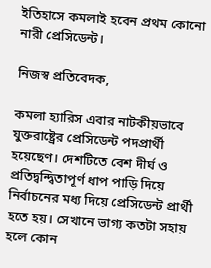ইতিহাসে কমলাই হবেন প্রথম কোনো নারী প্রেসিডেন্ট।

নিজস্ব প্রতিবেদক,

কমলা হ্যারিস এবার নাটকীয়ভাবে যুক্তরাষ্ট্রের প্রেসিডেন্ট পদপ্রার্থী হয়েছেণ। দেশটিতে বেশ দীর্ঘ ও প্রতিদ্বন্দ্বিতাপূর্ণ ধাপ পাড়ি দিয়ে নির্বাচনের মধ‍্য দিয়ে প্রেসিডেন্ট প্রার্থী হতে হয়। সেখানে ভাগ‍্য কতটা সহায় হলে কোন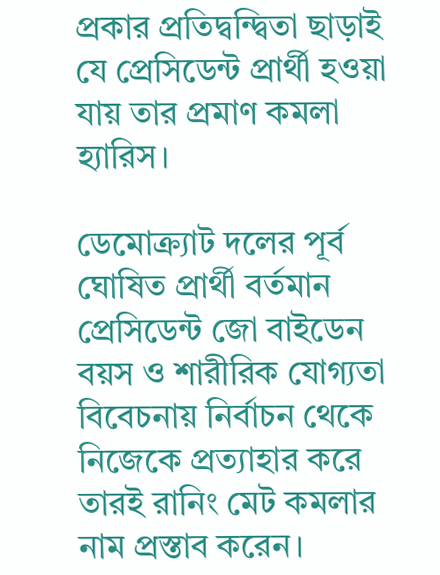প্রকার প্রতিদ্বন্দ্বিতা ছাড়াই যে প্রেসিডেন্ট প্রার্থী হওয়া যায় তার প্রমাণ কমলা হ্যারিস।

ডেমোক্র্যাট দলের পূর্ব ঘোষিত প্রার্থী বর্তমান প্রেসিডেন্ট জো বাইডেন বয়স ও শারীরিক যোগ্যতা বিবেচনায় নির্বাচন থেকে নিজেকে প্রত্যাহার করে তারই রানিং মেট কমলার নাম প্রস্তাব করেন।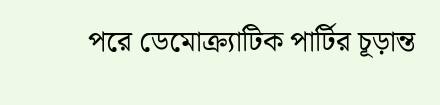পরে ডেমোক্র্যাটিক পার্টির চূড়ান্ত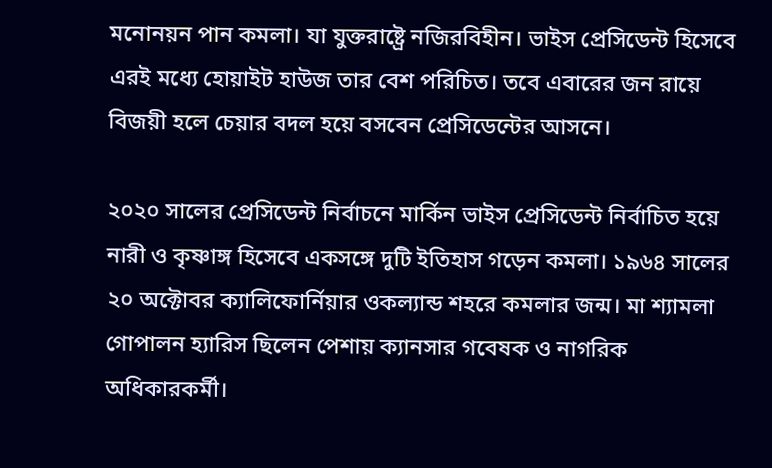মনোনয়ন পান কমলা। যা যুক্তরাষ্ট্রে নজিরবিহীন। ভাইস প্রেসিডেন্ট হিসেবে এরই মধ্যে হোয়াইট হাউজ তার বেশ পরিচিত। তবে এবারের জন রায়ে বিজয়ী হলে চেয়ার বদল হয়ে বসবেন প্রেসিডেন্টের আসনে।

২০২০ সালের প্রেসিডেন্ট নির্বাচনে মার্কিন ভাইস প্রেসিডেন্ট নির্বাচিত হয়ে নারী ও কৃষ্ণাঙ্গ হিসেবে একসঙ্গে দুটি ইতিহাস গড়েন কমলা। ১৯৬৪ সালের ২০ অক্টোবর ক্যালিফোর্নিয়ার ওকল্যান্ড শহরে কমলার জন্ম। মা শ্যামলা গোপালন হ‍্যারিস ছিলেন পেশায় ক্যানসার গবেষক ও নাগরিক অধিকারকর্মী।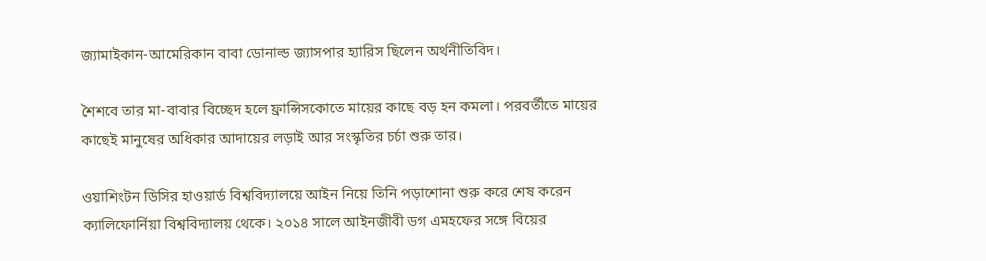জ্যামাইকান-আমেরিকান বাবা ডোনাল্ড জ্যাসপার হ্যারিস ছিলেন অর্থনীতিবিদ।

শৈশবে তার মা-বাবার বিচ্ছেদ হলে ফ্রান্সিসকোতে মায়ের কাছে বড় হন কমলা। পরবর্তীতে মায়ের কাছেই মানুষের অধিকার আদায়ের লড়াই আর সংস্কৃতির চর্চা শুরু তার।

ওয়াশিংটন ডিসির হাওয়ার্ড বিশ্ববিদ্যালয়ে আইন নিয়ে তিনি পড়াশোনা শুরু করে শেষ করেন ক্যালিফোর্নিয়া বিশ্ববিদ্যালয় থেকে। ২০১৪ সালে আইনজীবী ডগ এমহফের সঙ্গে বিয়ের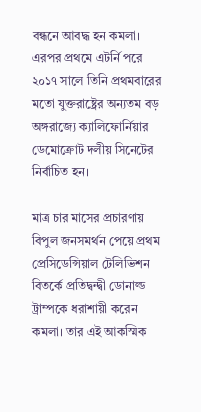বন্ধনে আবদ্ধ হন কমলা। এরপর প্রথমে এটর্নি পরে ২০১৭ সালে তিনি প্রথমবারের মতো যুক্তরাষ্ট্রের অন্যতম বড় অঙ্গরাজ্যে ক‍্যালিফোর্নিয়ার ডেমোক্রোট দলীয় সিনেটের নির্বাচিত হন।

মাত্র চার মাসের প্রচারণায় বিপুল জনসমর্থন পেয়ে প্রথম প্রেসিডেন্সিয়াল টেলিভিশন বিতর্কে প্রতিদ্বন্দ্বী ডোনাল্ড ট্রাম্পকে ধরাশায়ী করেন কমলা। তার এই আকস্মিক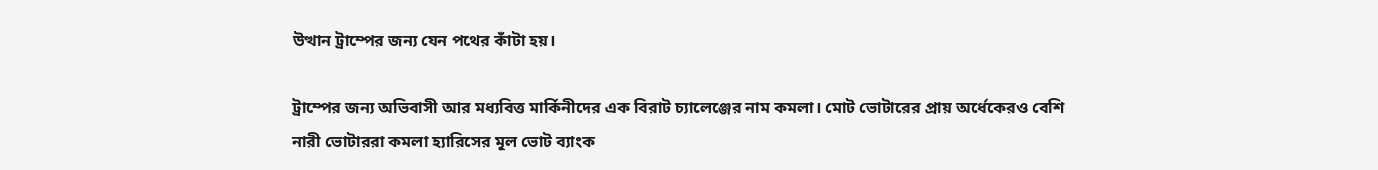উত্থান ট্রাম্পের জন্য যেন পথের কাঁটা হয়।

ট্রাম্পের জন‍্য অভিবাসী আর মধ্যবিত্ত মার্কিনীদের এক বিরাট চ্যালেঞ্জের নাম কমলা। মোট ভোটারের প্রায় অর্ধেকেরও বেশি নারী ভোটাররা কমলা হ্যারিসের মূল ভোট ব্যাংক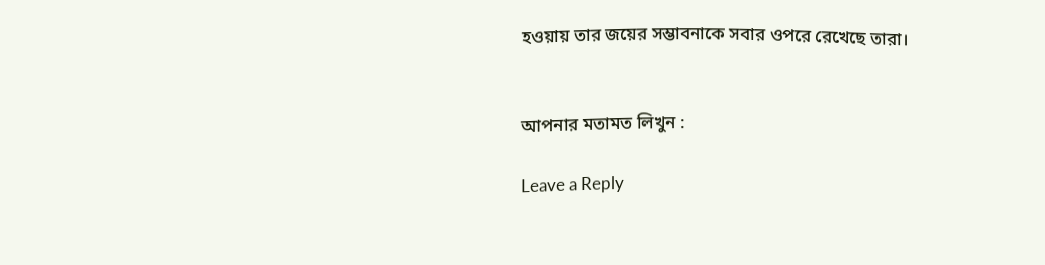হওয়ায় তার জয়ের সম্ভাবনাকে সবার ওপরে রেখেছে তারা।


আপনার মতামত লিখুন :

Leave a Reply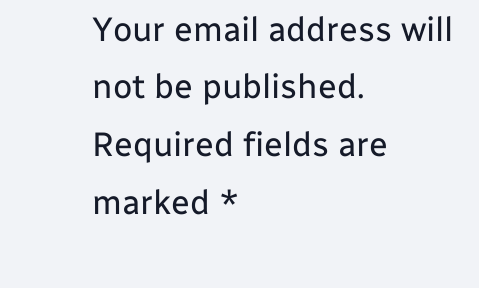Your email address will not be published. Required fields are marked *